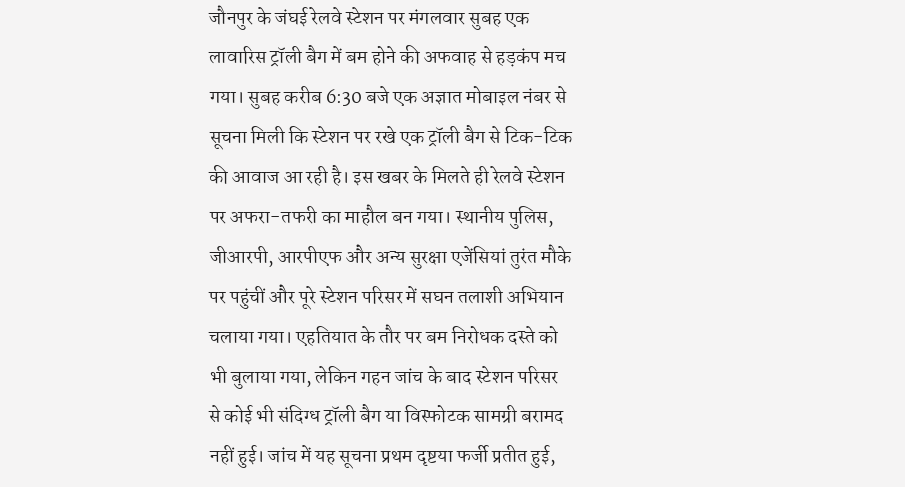जौनपुर के जंघई रेलवे स्टेशन पर मंगलवार सुबह एक लावारिस ट्रॉली बैग में बम होने की अफवाह से हड़कंप मच गया। सुबह करीब 6:30 बजे एक अज्ञात मोबाइल नंबर से सूचना मिली कि स्टेशन पर रखे एक ट्रॉली बैग से टिक-टिक की आवाज आ रही है। इस खबर के मिलते ही रेलवे स्टेशन पर अफरा-तफरी का माहौल बन गया। स्थानीय पुलिस, जीआरपी, आरपीएफ और अन्य सुरक्षा एजेंसियां तुरंत मौके पर पहुंचीं और पूरे स्टेशन परिसर में सघन तलाशी अभियान चलाया गया। एहतियात के तौर पर बम निरोधक दस्ते को भी बुलाया गया, लेकिन गहन जांच के बाद स्टेशन परिसर से कोई भी संदिग्ध ट्रॉली बैग या विस्फोटक सामग्री बरामद नहीं हुई। जांच में यह सूचना प्रथम दृष्टया फर्जी प्रतीत हुई,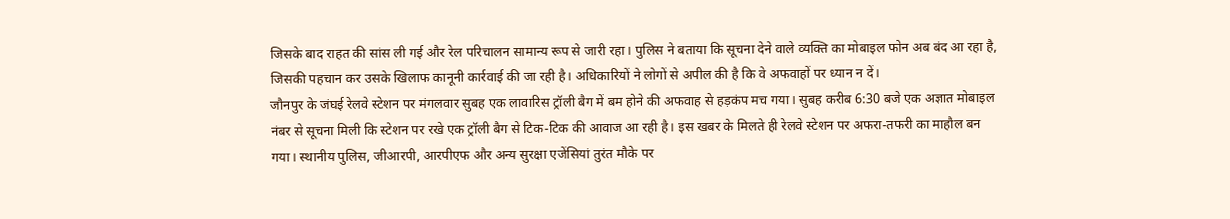जिसके बाद राहत की सांस ली गई और रेल परिचालन सामान्य रूप से जारी रहा। पुलिस ने बताया कि सूचना देने वाले व्यक्ति का मोबाइल फोन अब बंद आ रहा है, जिसकी पहचान कर उसके खिलाफ कानूनी कार्रवाई की जा रही है। अधिकारियों ने लोगों से अपील की है कि वे अफवाहों पर ध्यान न दें।
जौनपुर के जंघई रेलवे स्टेशन पर मंगलवार सुबह एक लावारिस ट्रॉली बैग में बम होने की अफवाह से हड़कंप मच गया। सुबह करीब 6:30 बजे एक अज्ञात मोबाइल नंबर से सूचना मिली कि स्टेशन पर रखे एक ट्रॉली बैग से टिक-टिक की आवाज आ रही है। इस खबर के मिलते ही रेलवे स्टेशन पर अफरा-तफरी का माहौल बन गया। स्थानीय पुलिस, जीआरपी, आरपीएफ और अन्य सुरक्षा एजेंसियां तुरंत मौके पर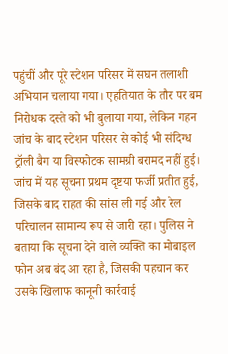पहुंचीं और पूरे स्टेशन परिसर में सघन तलाशी अभियान चलाया गया। एहतियात के तौर पर बम निरोधक दस्ते को भी बुलाया गया, लेकिन गहन जांच के बाद स्टेशन परिसर से कोई भी संदिग्ध ट्रॉली बैग या विस्फोटक सामग्री बरामद नहीं हुई। जांच में यह सूचना प्रथम दृष्टया फर्जी प्रतीत हुई, जिसके बाद राहत की सांस ली गई और रेल परिचालन सामान्य रूप से जारी रहा। पुलिस ने बताया कि सूचना देने वाले व्यक्ति का मोबाइल फोन अब बंद आ रहा है, जिसकी पहचान कर उसके खिलाफ कानूनी कार्रवाई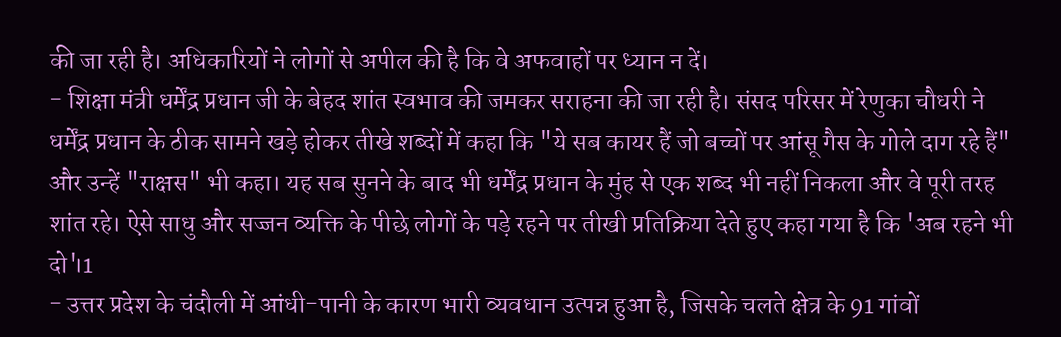की जा रही है। अधिकारियों ने लोगों से अपील की है कि वे अफवाहों पर ध्यान न दें।
- शिक्षा मंत्री धर्मेंद्र प्रधान जी के बेहद शांत स्वभाव की जमकर सराहना की जा रही है। संसद परिसर में रेणुका चौधरी ने धर्मेंद्र प्रधान के ठीक सामने खड़े होकर तीखे शब्दों में कहा कि "ये सब कायर हैं जो बच्चों पर आंसू गैस के गोले दाग रहे हैं" और उन्हें "राक्षस" भी कहा। यह सब सुनने के बाद भी धर्मेंद्र प्रधान के मुंह से एक शब्द भी नहीं निकला और वे पूरी तरह शांत रहे। ऐसे साधु और सज्जन व्यक्ति के पीछे लोगों के पड़े रहने पर तीखी प्रतिक्रिया देते हुए कहा गया है कि 'अब रहने भी दो'।1
- उत्तर प्रदेश के चंदौली में आंधी-पानी के कारण भारी व्यवधान उत्पन्न हुआ है, जिसके चलते क्षेत्र के 91 गांवों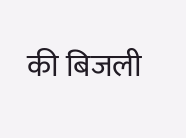की बिजली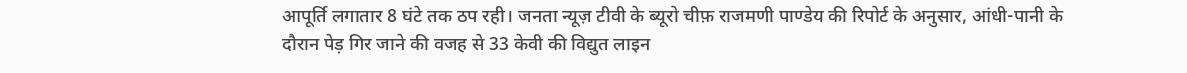आपूर्ति लगातार 8 घंटे तक ठप रही। जनता न्यूज़ टीवी के ब्यूरो चीफ़ राजमणी पाण्डेय की रिपोर्ट के अनुसार, आंधी-पानी के दौरान पेड़ गिर जाने की वजह से 33 केवी की विद्युत लाइन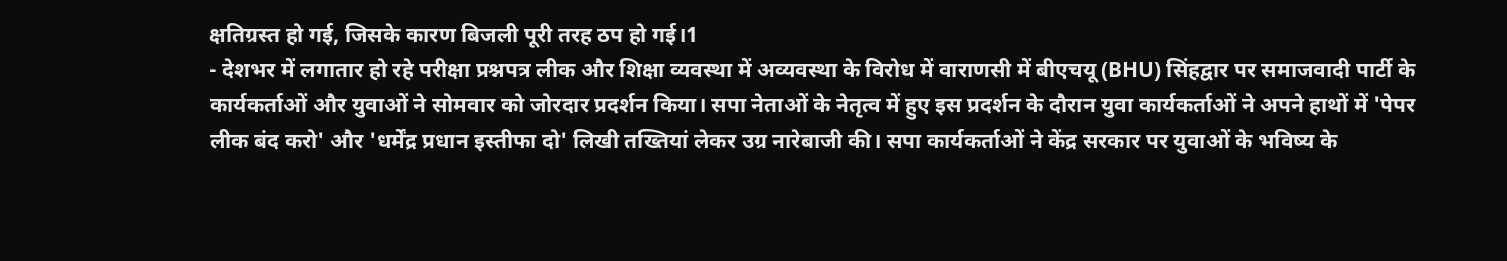क्षतिग्रस्त हो गई, जिसके कारण बिजली पूरी तरह ठप हो गई।1
- देशभर में लगातार हो रहे परीक्षा प्रश्नपत्र लीक और शिक्षा व्यवस्था में अव्यवस्था के विरोध में वाराणसी में बीएचयू (BHU) सिंहद्वार पर समाजवादी पार्टी के कार्यकर्ताओं और युवाओं ने सोमवार को जोरदार प्रदर्शन किया। सपा नेताओं के नेतृत्व में हुए इस प्रदर्शन के दौरान युवा कार्यकर्ताओं ने अपने हाथों में 'पेपर लीक बंद करो' और 'धर्मेंद्र प्रधान इस्तीफा दो' लिखी तख्तियां लेकर उग्र नारेबाजी की। सपा कार्यकर्ताओं ने केंद्र सरकार पर युवाओं के भविष्य के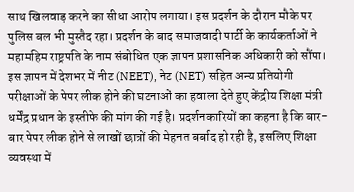साथ खिलवाड़ करने का सीधा आरोप लगाया। इस प्रदर्शन के दौरान मौके पर पुलिस बल भी मुस्तैद रहा। प्रदर्शन के बाद समाजवादी पार्टी के कार्यकर्ताओं ने महामहिम राष्ट्रपति के नाम संबोधित एक ज्ञापन प्रशासनिक अधिकारी को सौंपा। इस ज्ञापन में देशभर में नीट (NEET), नेट (NET) सहित अन्य प्रतियोगी परीक्षाओं के पेपर लीक होने की घटनाओं का हवाला देते हुए केंद्रीय शिक्षा मंत्री धर्मेंद्र प्रधान के इस्तीफे की मांग की गई है। प्रदर्शनकारियों का कहना है कि बार-बार पेपर लीक होने से लाखों छात्रों की मेहनत बर्बाद हो रही है, इसलिए शिक्षा व्यवस्था में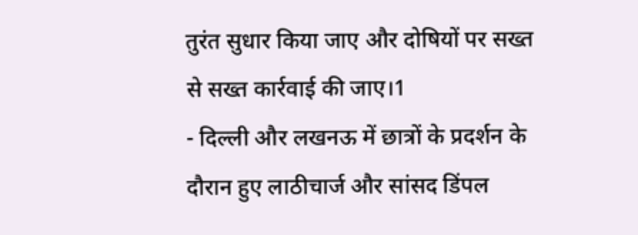तुरंत सुधार किया जाए और दोषियों पर सख्त से सख्त कार्रवाई की जाए।1
- दिल्ली और लखनऊ में छात्रों के प्रदर्शन के दौरान हुए लाठीचार्ज और सांसद डिंपल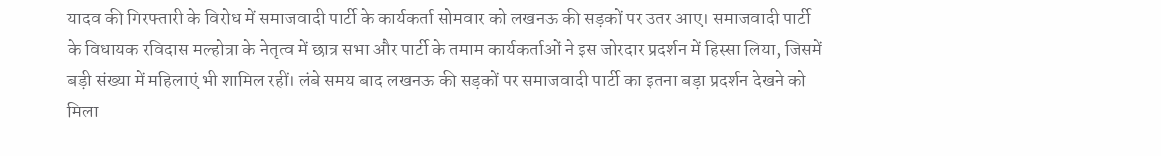यादव की गिरफ्तारी के विरोध में समाजवादी पार्टी के कार्यकर्ता सोमवार को लखनऊ की सड़कों पर उतर आए। समाजवादी पार्टी के विधायक रविदास मल्होत्रा के नेतृत्व में छात्र सभा और पार्टी के तमाम कार्यकर्ताओं ने इस जोरदार प्रदर्शन में हिस्सा लिया, जिसमें बड़ी संख्या में महिलाएं भी शामिल रहीं। लंबे समय बाद लखनऊ की सड़कों पर समाजवादी पार्टी का इतना बड़ा प्रदर्शन देखने को मिला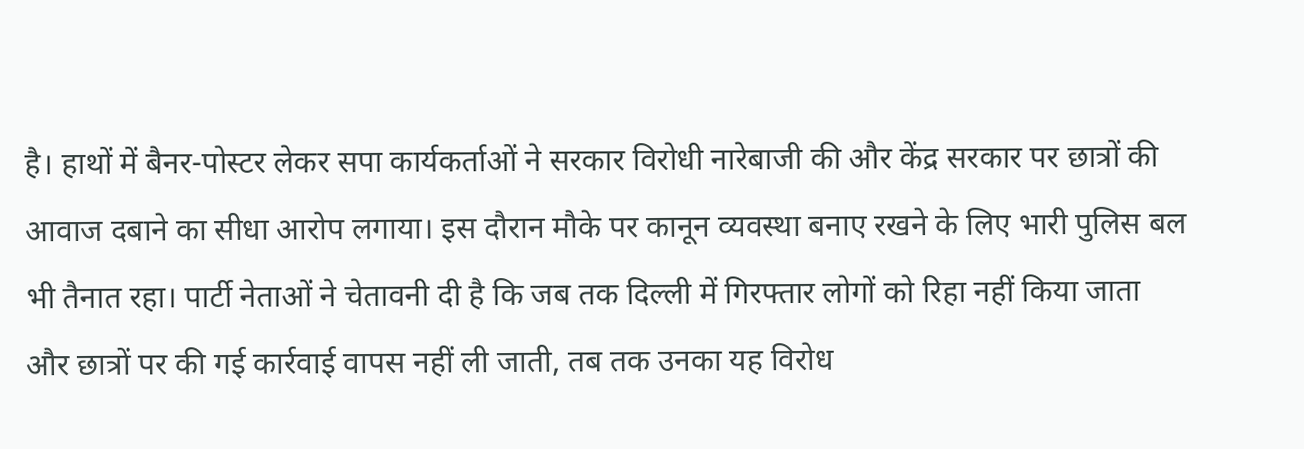है। हाथों में बैनर-पोस्टर लेकर सपा कार्यकर्ताओं ने सरकार विरोधी नारेबाजी की और केंद्र सरकार पर छात्रों की आवाज दबाने का सीधा आरोप लगाया। इस दौरान मौके पर कानून व्यवस्था बनाए रखने के लिए भारी पुलिस बल भी तैनात रहा। पार्टी नेताओं ने चेतावनी दी है कि जब तक दिल्ली में गिरफ्तार लोगों को रिहा नहीं किया जाता और छात्रों पर की गई कार्रवाई वापस नहीं ली जाती, तब तक उनका यह विरोध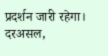प्रदर्शन जारी रहेगा। दरअसल,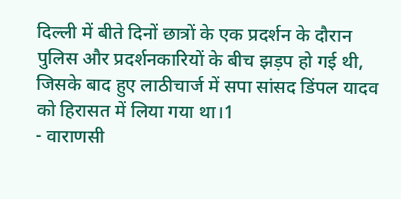दिल्ली में बीते दिनों छात्रों के एक प्रदर्शन के दौरान पुलिस और प्रदर्शनकारियों के बीच झड़प हो गई थी, जिसके बाद हुए लाठीचार्ज में सपा सांसद डिंपल यादव को हिरासत में लिया गया था।1
- वाराणसी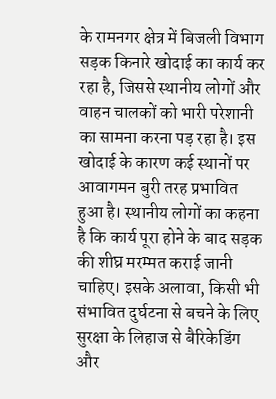के रामनगर क्षेत्र में बिजली विभाग सड़क किनारे खोदाई का कार्य कर रहा है, जिससे स्थानीय लोगों और वाहन चालकों को भारी परेशानी का सामना करना पड़ रहा है। इस खोदाई के कारण कई स्थानों पर आवागमन बुरी तरह प्रभावित हुआ है। स्थानीय लोगों का कहना है कि कार्य पूरा होने के बाद सड़क की शीघ्र मरम्मत कराई जानी चाहिए। इसके अलावा, किसी भी संभावित दुर्घटना से बचने के लिए सुरक्षा के लिहाज से बैरिकेडिंग और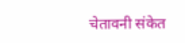चेतावनी संकेत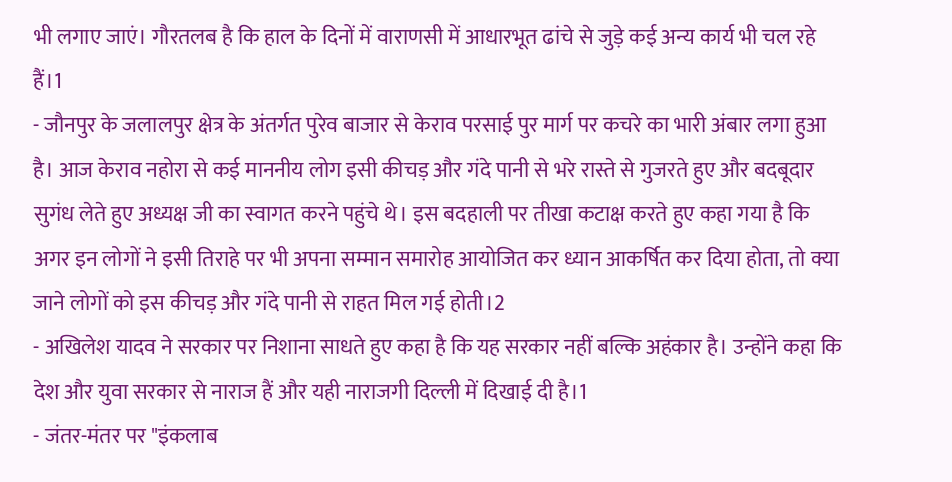भी लगाए जाएं। गौरतलब है कि हाल के दिनों में वाराणसी में आधारभूत ढांचे से जुड़े कई अन्य कार्य भी चल रहे हैं।1
- जौनपुर के जलालपुर क्षेत्र के अंतर्गत पुरेव बाजार से केराव परसाई पुर मार्ग पर कचरे का भारी अंबार लगा हुआ है। आज केराव नहोरा से कई माननीय लोग इसी कीचड़ और गंदे पानी से भरे रास्ते से गुजरते हुए और बदबूदार सुगंध लेते हुए अध्यक्ष जी का स्वागत करने पहुंचे थे। इस बदहाली पर तीखा कटाक्ष करते हुए कहा गया है कि अगर इन लोगों ने इसी तिराहे पर भी अपना सम्मान समारोह आयोजित कर ध्यान आकर्षित कर दिया होता, तो क्या जाने लोगों को इस कीचड़ और गंदे पानी से राहत मिल गई होती।2
- अखिलेश यादव ने सरकार पर निशाना साधते हुए कहा है कि यह सरकार नहीं बल्कि अहंकार है। उन्होंने कहा कि देश और युवा सरकार से नाराज हैं और यही नाराजगी दिल्ली में दिखाई दी है।1
- जंतर-मंतर पर "इंकलाब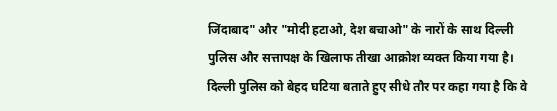जिंदाबाद" और "मोदी हटाओ, देश बचाओ" के नारों के साथ दिल्ली पुलिस और सत्तापक्ष के खिलाफ तीखा आक्रोश व्यक्त किया गया है। दिल्ली पुलिस को बेहद घटिया बताते हुए सीधे तौर पर कहा गया है कि वे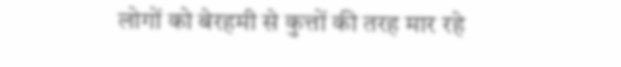लोगों को बेरहमी से कुत्तों की तरह मार रहे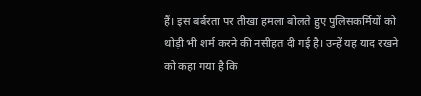हैं। इस बर्बरता पर तीखा हमला बोलते हुए पुलिसकर्मियों को थोड़ी भी शर्म करने की नसीहत दी गई है। उन्हें यह याद रखने को कहा गया है कि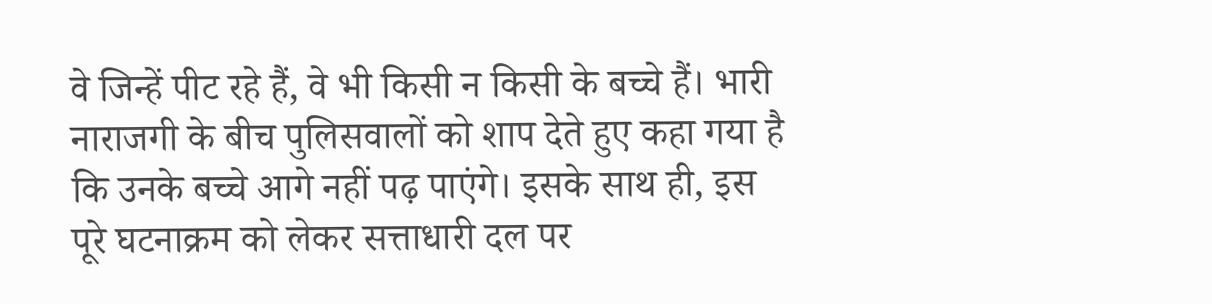वे जिन्हें पीट रहे हैं, वे भी किसी न किसी के बच्चे हैं। भारी नाराजगी के बीच पुलिसवालों को शाप देते हुए कहा गया है कि उनके बच्चे आगे नहीं पढ़ पाएंगे। इसके साथ ही, इस पूरे घटनाक्रम को लेकर सत्ताधारी दल पर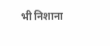भी निशाना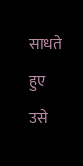साधते हुए उसे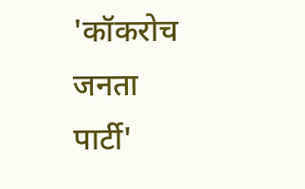'कॉकरोच जनता पार्टी'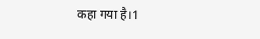कहा गया है।1